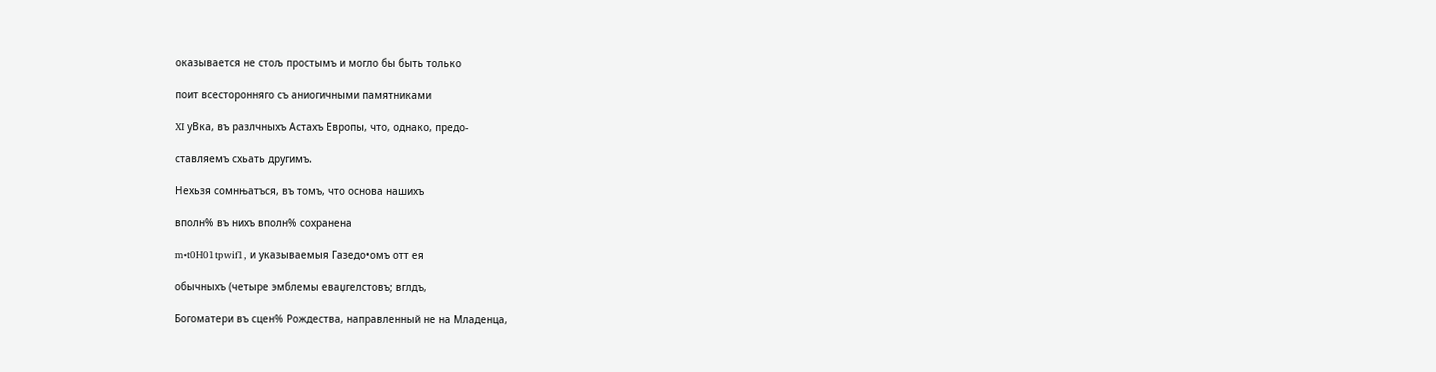оказывается не стољ простымъ и могло бы быть только

поит всесторонняго съ аниогичными памятниками

XI уВка, въ разлчныхъ Астахъ Европы, что, однако, предо-

ставляемъ схьать другимъ.

Нехьзя сомнњатъся, въ томъ, что основа нашихъ

вполн% въ нихъ вполн% сохранена

m•t0H01tpwif1, и указываемыя Газедо•омъ отт ея

обычныхъ (четыре эмблемы еваџгелстовъ; вглдъ,

Богоматери въ сцен% Рождества, направленный не на Младенца,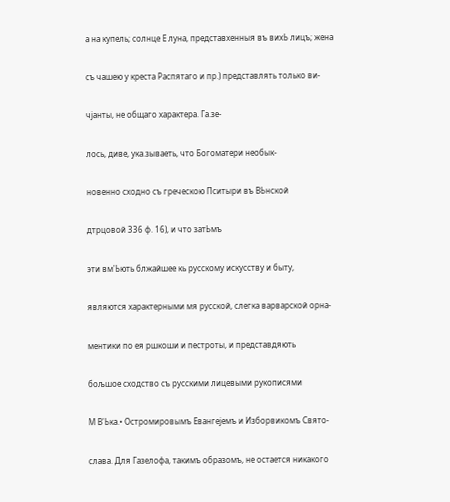а на купель; солнце Е луна, представхенныя въ вихЬ лицъ; жена

съ чашею у креста Распятаго и пр.) представлять только ви-

чјанты, не общаго характера. Га.зе-

лось, диве, ука.зываеть, что Богоматери необык-

новенно сходно съ греческою Пситыри въ ВЬнской

дтрцовой 336 ф. 16), и что затЬмъ

эти вм'Ьють блжайшее кь русскому искусству и быту,

являются характерными мя русской, слегка варварской орна-

ментики по ея ршкоши и пестроты, и представдяють

бољшое сходство съ русскими лицевыми рукописями

М В'Ька.• Остромировымъ Евангејемъ и Изборвикомъ Свято-

слава. Для Газелофа, такимъ образомъ, не остается никакого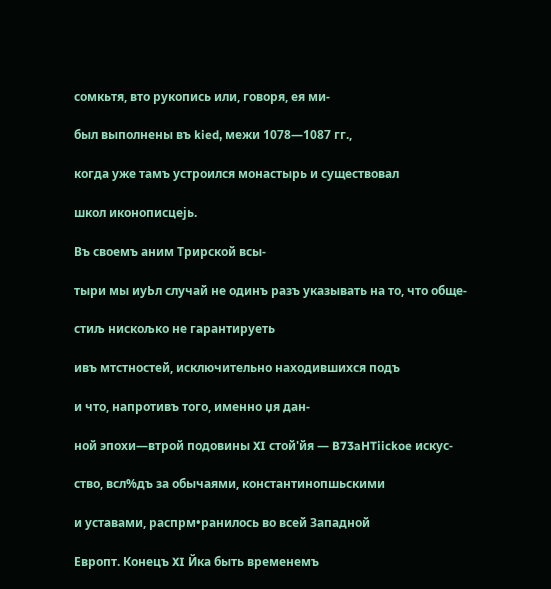сомкьтя, вто рукопись или, говоря, ея ми-

был выполнены въ kied, межи 1078—1087 гг.,

когда уже тамъ устроился монастырь и существовал

школ иконописцејь.

Въ своемъ аним Трирской всы-

тыри мы иуЬл случай не одинъ разъ указывать на то, что обще-

стиљ нискољко не гарантируеть

ивъ мтстностей, исключительно находившихся подъ

и что, напротивъ того, именно џя дан-

ной эпохи—втрой подовины XI стой'йя — B73aHTiickoe искус-

ство, всл%дъ за обычаями, константинопшьскими

и уставами, распрм•ранилось во всей Западной

Европт. Конецъ XI Йка быть временемъ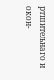ртшитељнаго и окон-